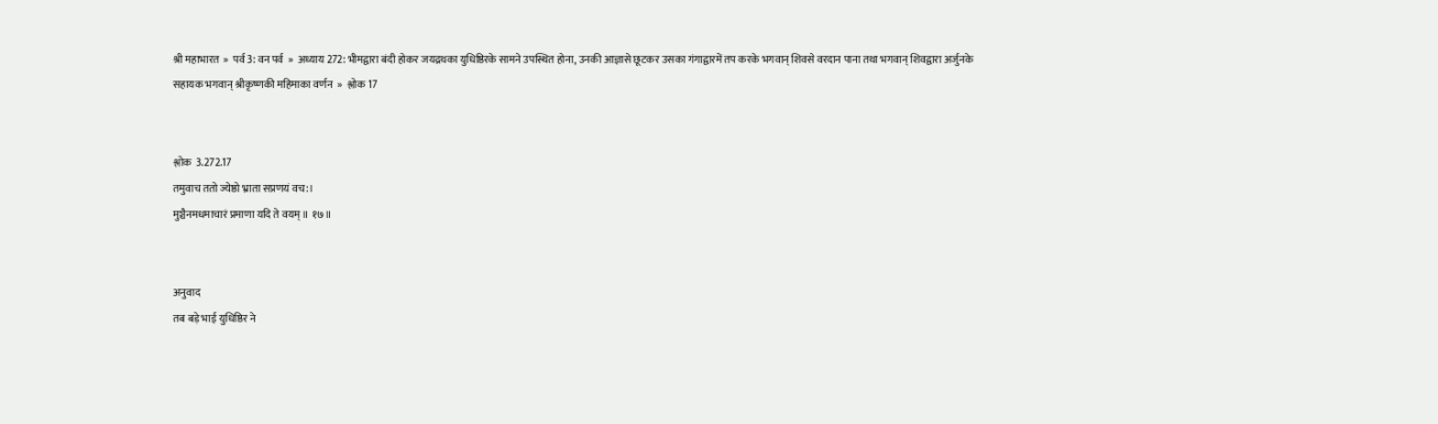श्री महाभारत  »  पर्व 3: वन पर्व  »  अध्याय 272: भीमद्वारा बंदी होकर जयद्रथका युधिष्ठिरके सामने उपस्थित होना, उनकी आज्ञासे छूटकर उसका गंगाद्वारमें तप करके भगवान् शिवसे वरदान पाना तथा भगवान् शिवद्वारा अर्जुनके सहायक भगवान् श्रीकृष्णकी महिमाका वर्णन  »  श्लोक 17


श्लोक  3.272.17
तमुवाच ततो ज्येष्ठो भ्राता सप्रणयं वच:।
मुञ्चैनमधमाचारं प्रमाणा यदि ते वयम्॥ १७॥


अनुवाद
तब बड़े भाई युधिष्ठिर ने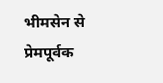भीमसेन से प्रेमपूर्वक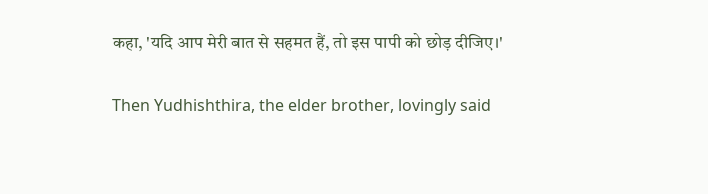कहा, 'यदि आप मेरी बात से सहमत हैं, तो इस पापी को छोड़ दीजिए।'

Then Yudhishthira, the elder brother, lovingly said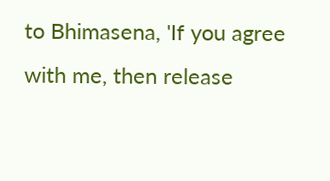to Bhimasena, 'If you agree with me, then release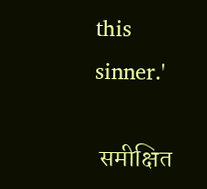this sinner.'

 समीक्षित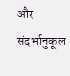और संदर्भानुकूल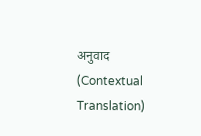अनुवाद (Contextual Translation)